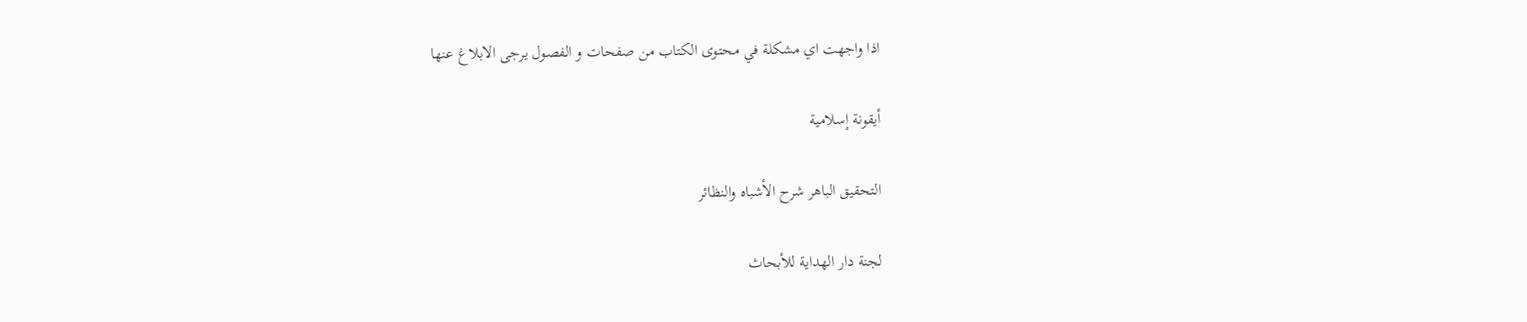اذا واجهت اي مشكلة في محتوى الكتاب من صفحات و الفصول يرجى الابلاغ عنها

أيقونة إسلامية

التحقيق الباهر شرح الأشباه والنظائر

لجنة دار الهداية للأبحاث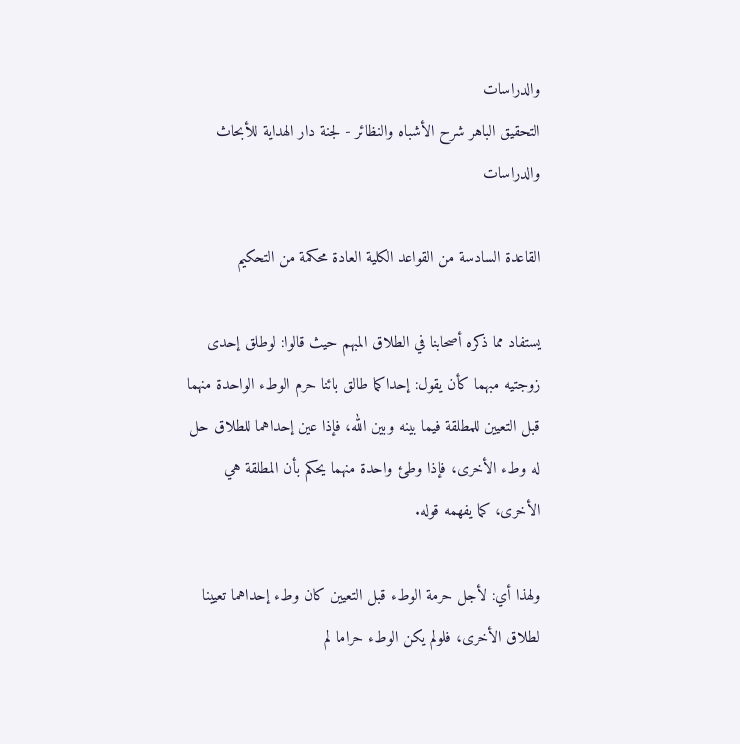والدراسات
التحقيق الباهر شرح الأشباه والنظائر - لجنة دار الهداية للأبحاث والدراسات

القاعدة السادسة من القواعد الكلية العادة محكمة من التحكيم

يستفاد مما ذكره أصحابنا في الطلاق المبهم حيث قالوا: لوطلق إحدى زوجتيه مبهما كأن يقول: إحداكما طالق بائنا حرم الوطء الواحدة منهما قبل التعيين للمطلقة فيما بينه وبين الله، فإذا عين إحداهما للطلاق حل له وطء الأخرى، فإذا وطئ واحدة منهما يحكم بأن المطلقة هي الأخرى، كما يفهمه قوله.

ولهذا أي: لأجل حرمة الوطء قبل التعيين كان وطء إحداهما تعيينا لطلاق الأخرى، فلولم يكن الوطء حراما لم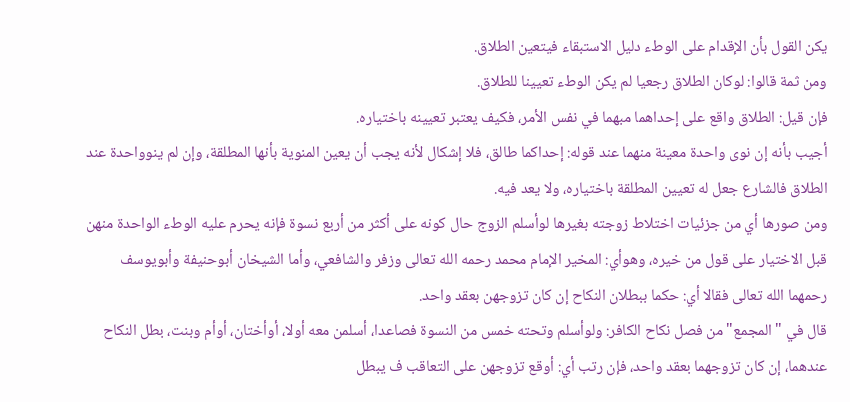يكن القول بأن الإقدام على الوطء دليل الاستبقاء فيتعين الطلاق.
ومن ثمة قالوا: لوكان الطلاق رجعيا لم يكن الوطء تعيينا للطلاق.
فإن قيل: الطلاق واقع على إحداهما مبهما في نفس الأمر، فكيف يعتبر تعيينه باختياره.
أجيب بأنه إن نوى واحدة معينة منهما عند قوله: إحداكما طالق، فلا إشكال لأنه يجب أن يعين المنوية بأنها المطلقة، وإن لم ينوواحدة عند الطلاق فالشارع جعل له تعيين المطلقة باختياره، ولا يعد فيه.
ومن صورها أي من جزئيات اختلاط زوجته بغيرها لوأسلم الزوج حال كونه على أكثر من أربع نسوة فإنه يحرم عليه الوطء الواحدة منهن قبل الاختيار على قول من خيره، وهوأي: المخير الإمام محمد رحمه الله تعالى وزفر والشافعي، وأما الشيخان أبوحنيفة وأبويوسف رحمهما الله تعالى فقالا أي: حكما ببطلان النكاح إن كان تزوجهن بعقد واحد.
قال في "المجمع" من فصل نكاح الكافر: ولوأسلم وتحته خمس من النسوة فصاعدا، أسلمن معه أولا، أوأختان، أوأم وبنت، بطل النكاح عندهما، إن كان تزوجهما بعقد واحد، فإن رتب أي: أوقع تزوجهن على التعاقب ف يبطل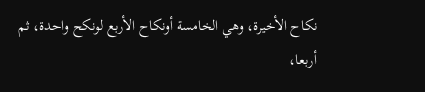نكاح الأخيرة، وهي الخامسة أونكاح الأربع لونكح واحدة، ثم أربعا،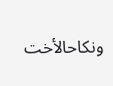ونكاحالأخت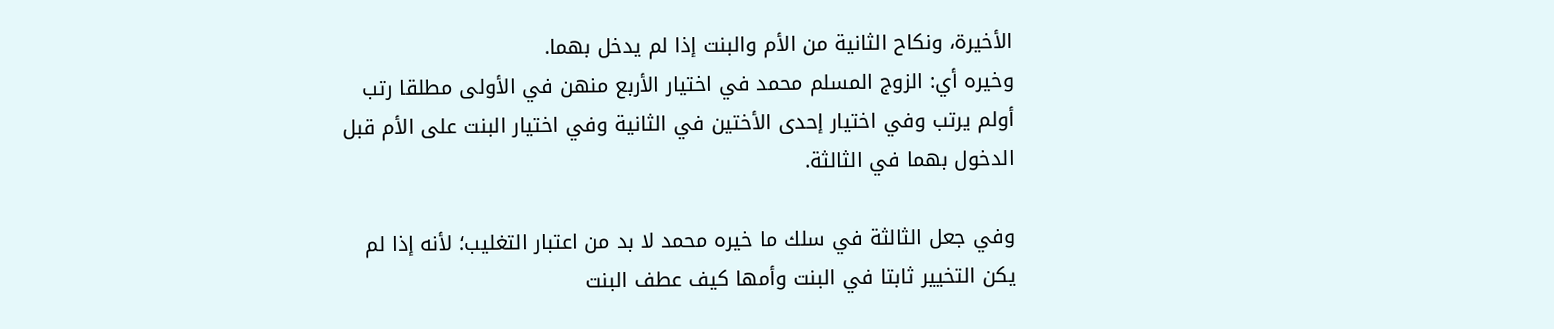الأخيرة، ونكاح الثانية من الأم والبنت إذا لم يدخل بهما.
وخيره أي: الزوج المسلم محمد في اختيار الأربع منهن في الأولى مطلقا رتب أولم يرتب وفي اختيار إحدى الأختين في الثانية وفي اختيار البنت على الأم قبل الدخول بهما في الثالثة.

وفي جعل الثالثة في سلك ما خيره محمد لا بد من اعتبار التغليب؛ لأنه إذا لم يكن التخيير ثابتا في البنت وأمها كيف عطف البنت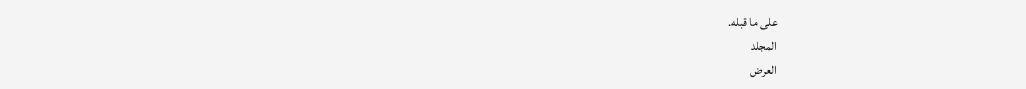على ما قبله.
المجلد
العرض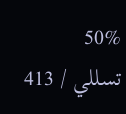50%
تسللي / 413